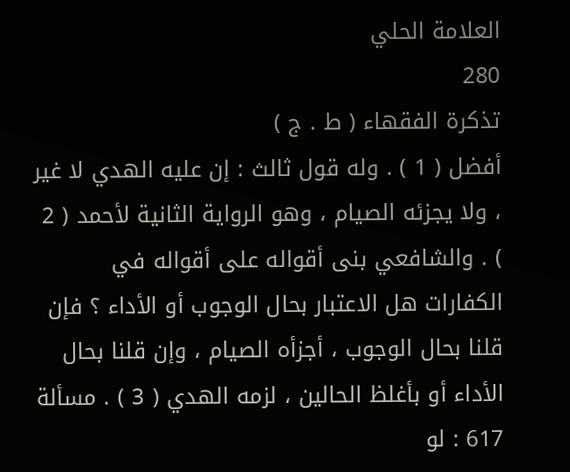العلامة الحلي
280
تذكرة الفقهاء ( ط . ج )
أفضل ( 1 ) . وله قول ثالث : إن عليه الهدي لا غير ، ولا يجزئه الصيام ، وهو الرواية الثانية لأحمد ( 2 ) . والشافعي بنى أقواله على أقواله في الكفارات هل الاعتبار بحال الوجوب أو الأداء ؟ فإن قلنا بحال الوجوب ، أجزأه الصيام ، وإن قلنا بحال الأداء أو بأغلظ الحالين ، لزمه الهدي ( 3 ) . مسألة 617 : لو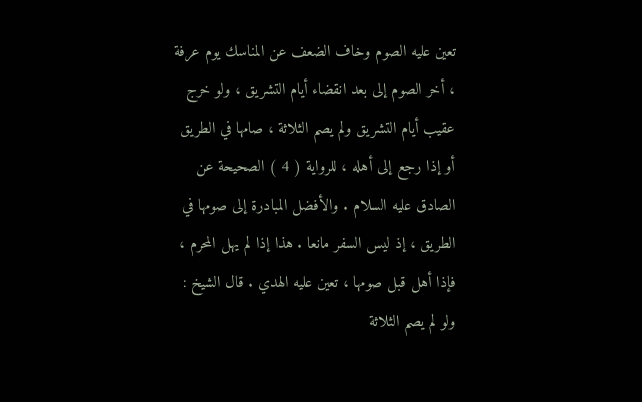تعين عليه الصوم وخاف الضعف عن المناسك يوم عرفة ، أخر الصوم إلى بعد انقضاء أيام التشريق ، ولو خرج عقيب أيام التشريق ولم يصم الثلاثة ، صامها في الطريق أو إذا رجع إلى أهله ، للرواية ( 4 ) الصحيحة عن الصادق عليه السلام . والأفضل المبادرة إلى صومها في الطريق ، إذ ليس السفر مانعا . هذا إذا لم يهل المحرم ، فإذا أهل قبل صومها ، تعين عليه الهدي . قال الشيخ : ولو لم يصم الثلاثة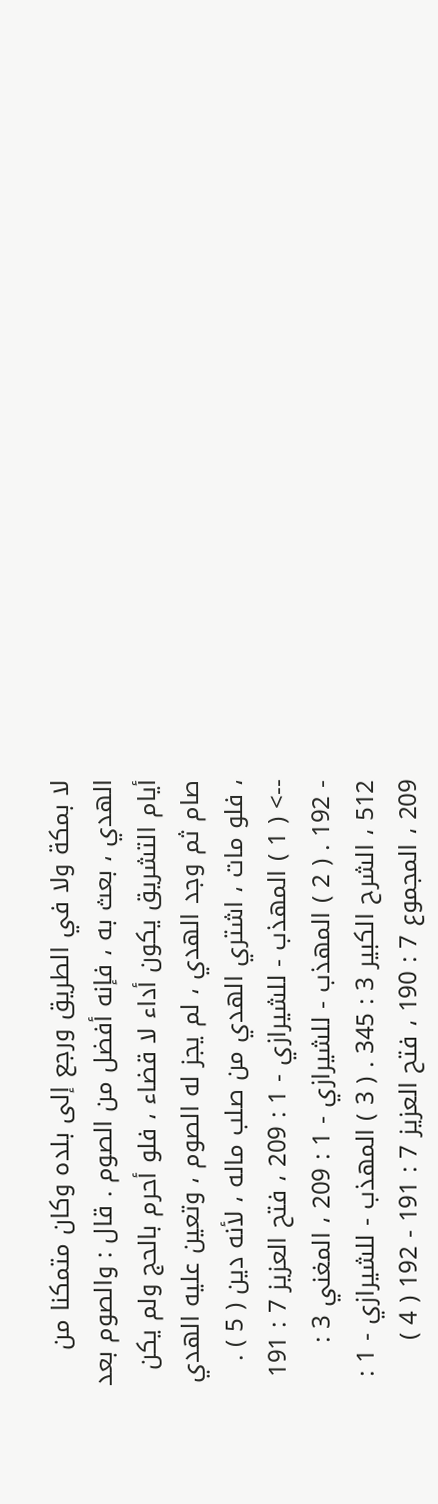لا بمكة ولا في الطريق ورجع إلى بلده وكان متمكنا من الهدي ، بعث به ، فإنه أفضل من الصوم . قال : والصوم بعد أيام التشريق يكون أداء لا قضاء ، فلو أحرم بالحج ولم يكن صام ثم وجد الهدي ، لم يجز له الصوم ، وتعين عليه الهدي ، فلو مات ، اشتري الهدي من صلب ماله ، لأنه دين ( 5 ) .
--> ( 1 ) المهذب - للشيرازي - 1 : 209 ، فتح العزيز 7 : 191 - 192 . ( 2 ) المهذب - للشيرازي - 1 : 209 ، المغني 3 : 512 ، الشرح الكبير 3 : 345 . ( 3 ) المهذب - للشيرازي - 1 : 209 ، المجموع 7 : 190 ، فتح العزيز 7 : 191 - 192 ( 4 )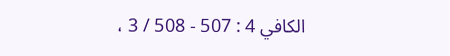الكافي 4 : 507 - 508 / 3 ،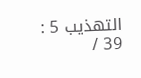التهذيب 5 : 39 /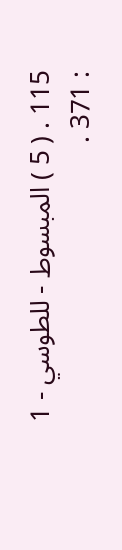115 . ( 5 ) المبسوط - للطوسي - 1 : 371 .